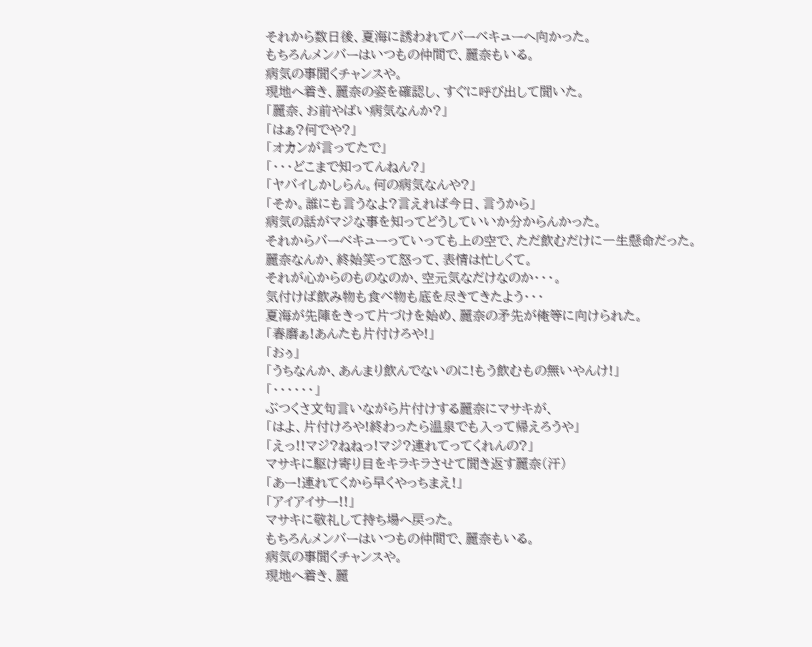それから数日後、夏海に誘われてバーベキューへ向かった。
もちろんメンバーはいつもの仲間で、麗奈もいる。
病気の事聞くチャンスや。
現地へ着き、麗奈の姿を確認し、すぐに呼び出して聞いた。
「麗奈、お前やばい病気なんか?」
「はぁ?何でや?」
「オカンが言ってたで」
「・・・どこまで知ってんねん?」
「ヤバイしかしらん。何の病気なんや?」
「そか。誰にも言うなよ?言えれば今日、言うから」
病気の話がマジな事を知ってどうしていいか分からんかった。
それからバーべキューっていっても上の空で、ただ飲むだけに一生懸命だった。
麗奈なんか、終始笑って怒って、表情は忙しくて。
それが心からのものなのか、空元気なだけなのか・・・。
気付けば飲み物も食べ物も底を尽きてきたよう・・・
夏海が先陣をきって片づけを始め、麗奈の矛先が俺等に向けられた。
「春磨ぁ!あんたも片付けろや!」
「おぅ」
「うちなんか、あんまり飲んでないのに!もう飲むもの無いやんけ!」
「・・・・・・」
ぶつくさ文句言いながら片付けする麗奈にマサキが、
「はよ、片付けろや!終わったら温泉でも入って帰えろうや」
「えっ!!マジ?ねねっ!マジ?連れてってくれんの?」
マサキに駆け寄り目をキラキラさせて聞き返す麗奈(汗)
「あー!連れてくから早くやっちまえ!」
「アイアイサー!!」
マサキに敬礼して持ち場へ戻った。
もちろんメンバーはいつもの仲間で、麗奈もいる。
病気の事聞くチャンスや。
現地へ着き、麗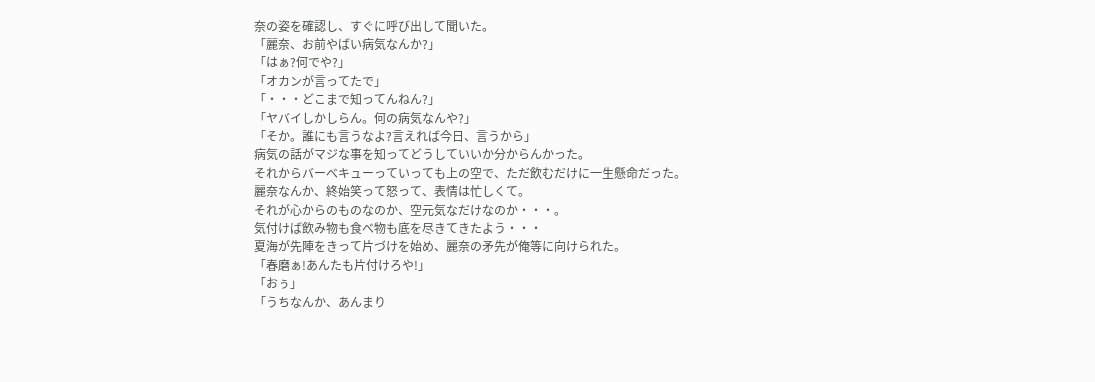奈の姿を確認し、すぐに呼び出して聞いた。
「麗奈、お前やばい病気なんか?」
「はぁ?何でや?」
「オカンが言ってたで」
「・・・どこまで知ってんねん?」
「ヤバイしかしらん。何の病気なんや?」
「そか。誰にも言うなよ?言えれば今日、言うから」
病気の話がマジな事を知ってどうしていいか分からんかった。
それからバーべキューっていっても上の空で、ただ飲むだけに一生懸命だった。
麗奈なんか、終始笑って怒って、表情は忙しくて。
それが心からのものなのか、空元気なだけなのか・・・。
気付けば飲み物も食べ物も底を尽きてきたよう・・・
夏海が先陣をきって片づけを始め、麗奈の矛先が俺等に向けられた。
「春磨ぁ!あんたも片付けろや!」
「おぅ」
「うちなんか、あんまり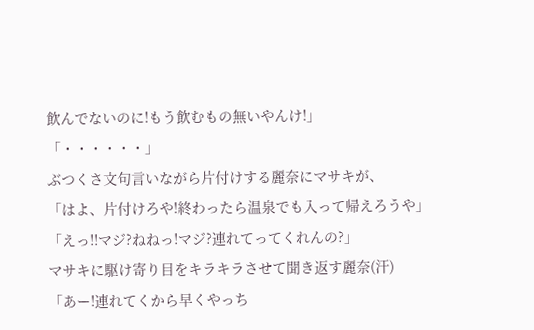飲んでないのに!もう飲むもの無いやんけ!」
「・・・・・・」
ぶつくさ文句言いながら片付けする麗奈にマサキが、
「はよ、片付けろや!終わったら温泉でも入って帰えろうや」
「えっ!!マジ?ねねっ!マジ?連れてってくれんの?」
マサキに駆け寄り目をキラキラさせて聞き返す麗奈(汗)
「あー!連れてくから早くやっち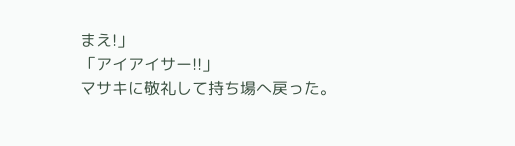まえ!」
「アイアイサー!!」
マサキに敬礼して持ち場へ戻った。